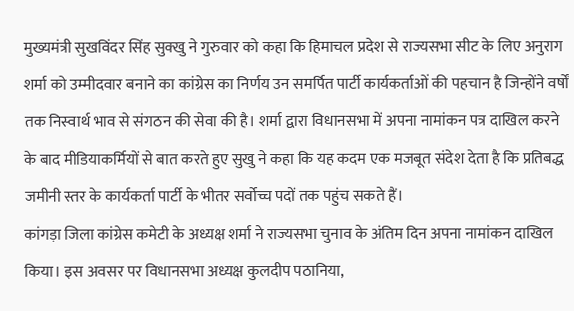मुख्यमंत्री सुखविंदर सिंह सुक्खु ने गुरुवार को कहा कि हिमाचल प्रदेश से राज्यसभा सीट के लिए अनुराग शर्मा को उम्मीदवार बनाने का कांग्रेस का निर्णय उन समर्पित पार्टी कार्यकर्ताओं की पहचान है जिन्होंने वर्षों तक निस्वार्थ भाव से संगठन की सेवा की है। शर्मा द्वारा विधानसभा में अपना नामांकन पत्र दाखिल करने के बाद मीडियाकर्मियों से बात करते हुए सुखु ने कहा कि यह कदम एक मजबूत संदेश देता है कि प्रतिबद्ध जमीनी स्तर के कार्यकर्ता पार्टी के भीतर सर्वोच्च पदों तक पहुंच सकते हैं।
कांगड़ा जिला कांग्रेस कमेटी के अध्यक्ष शर्मा ने राज्यसभा चुनाव के अंतिम दिन अपना नामांकन दाखिल किया। इस अवसर पर विधानसभा अध्यक्ष कुलदीप पठानिया,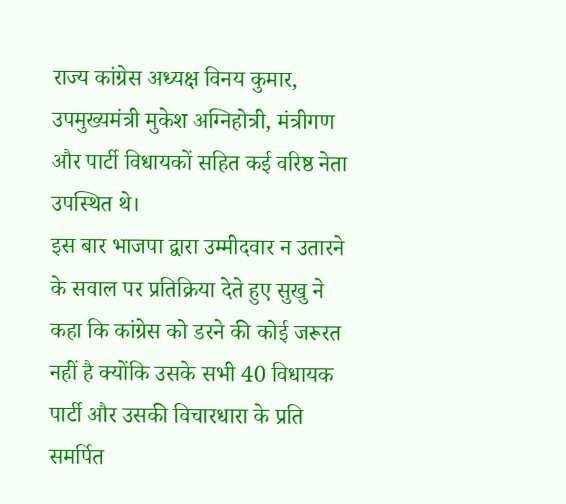राज्य कांग्रेस अध्यक्ष विनय कुमार, उपमुख्यमंत्री मुकेश अग्निहोत्री, मंत्रीगण और पार्टी विधायकों सहित कई वरिष्ठ नेता उपस्थित थे।
इस बार भाजपा द्वारा उम्मीदवार न उतारने के सवाल पर प्रतिक्रिया देते हुए सुखु ने कहा कि कांग्रेस को डरने की कोई जरूरत नहीं है क्योंकि उसके सभी 40 विधायक पार्टी और उसकी विचारधारा के प्रति समर्पित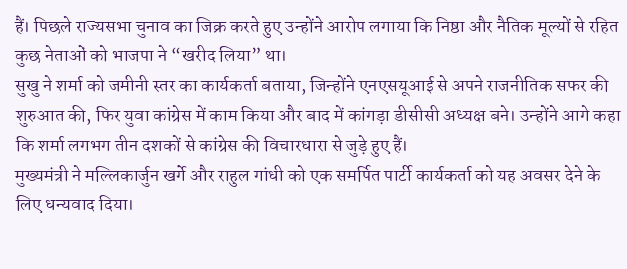हैं। पिछले राज्यसभा चुनाव का जिक्र करते हुए उन्होंने आरोप लगाया कि निष्ठा और नैतिक मूल्यों से रहित कुछ नेताओं को भाजपा ने “खरीद लिया” था।
सुखु ने शर्मा को जमीनी स्तर का कार्यकर्ता बताया, जिन्होंने एनएसयूआई से अपने राजनीतिक सफर की शुरुआत की, फिर युवा कांग्रेस में काम किया और बाद में कांगड़ा डीसीसी अध्यक्ष बने। उन्होंने आगे कहा कि शर्मा लगभग तीन दशकों से कांग्रेस की विचारधारा से जुड़े हुए हैं।
मुख्यमंत्री ने मल्लिकार्जुन खर्गे और राहुल गांधी को एक समर्पित पार्टी कार्यकर्ता को यह अवसर देने के लिए धन्यवाद दिया।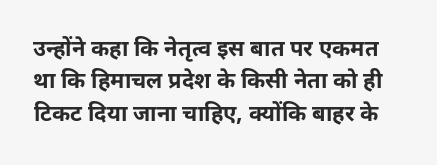उन्होंने कहा कि नेतृत्व इस बात पर एकमत था कि हिमाचल प्रदेश के किसी नेता को ही टिकट दिया जाना चाहिए, क्योंकि बाहर के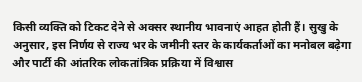किसी व्यक्ति को टिकट देने से अक्सर स्थानीय भावनाएं आहत होती हैं। सुखु के अनुसार, इस निर्णय से राज्य भर के जमीनी स्तर के कार्यकर्ताओं का मनोबल बढ़ेगा और पार्टी की आंतरिक लोकतांत्रिक प्रक्रिया में विश्वास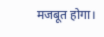मजबूत होगा।